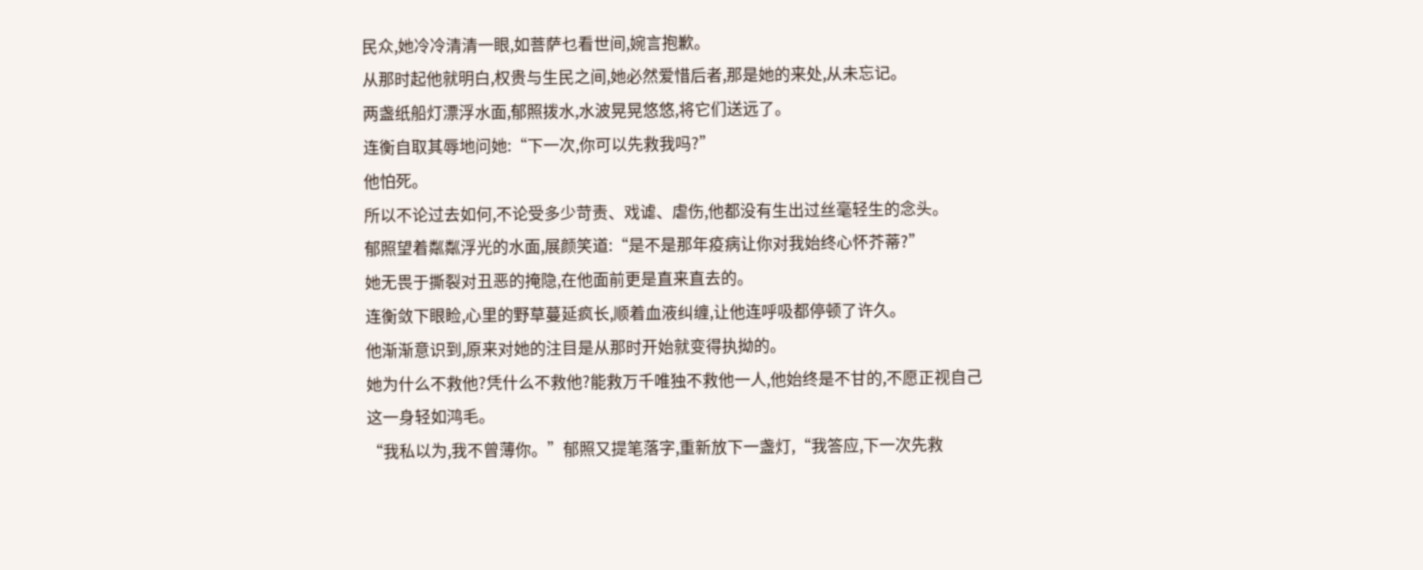民众,她冷冷清清一眼,如菩萨乜看世间,婉言抱歉。
从那时起他就明白,权贵与生民之间,她必然爱惜后者,那是她的来处,从未忘记。
两盏纸船灯漂浮水面,郁照拨水,水波晃晃悠悠,将它们送远了。
连衡自取其辱地问她:“下一次,你可以先救我吗?”
他怕死。
所以不论过去如何,不论受多少苛责、戏谑、虐伤,他都没有生出过丝毫轻生的念头。
郁照望着粼粼浮光的水面,展颜笑道:“是不是那年疫病让你对我始终心怀芥蒂?”
她无畏于撕裂对丑恶的掩隐,在他面前更是直来直去的。
连衡敛下眼睑,心里的野草蔓延疯长,顺着血液纠缠,让他连呼吸都停顿了许久。
他渐渐意识到,原来对她的注目是从那时开始就变得执拗的。
她为什么不救他?凭什么不救他?能救万千唯独不救他一人,他始终是不甘的,不愿正视自己这一身轻如鸿毛。
“我私以为,我不曾薄你。”郁照又提笔落字,重新放下一盏灯,“我答应,下一次先救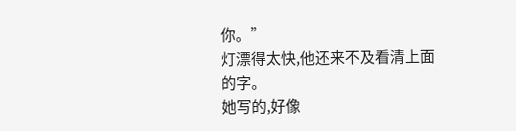你。”
灯漂得太快,他还来不及看清上面的字。
她写的,好像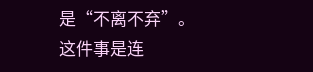是“不离不弃”。
这件事是连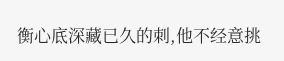衡心底深藏已久的刺,他不经意挑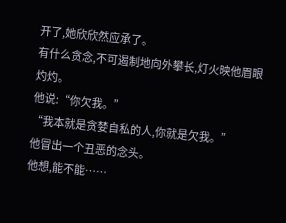开了,她欣欣然应承了。
有什么贪念,不可遏制地向外攀长,灯火映他眉眼灼灼。
他说:“你欠我。”
“我本就是贪婪自私的人,你就是欠我。”
他冒出一个丑恶的念头。
他想,能不能……